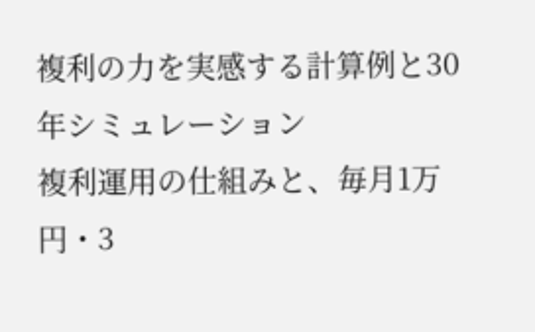複利の力を実感する計算例と30年シミュレーション
複利運用の仕組みと、毎月1万円・3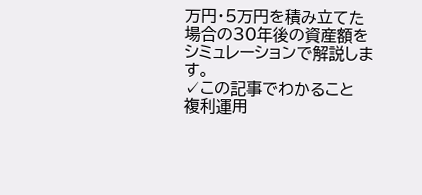万円・5万円を積み立てた場合の30年後の資産額をシミュレーションで解説します。
✓この記事でわかること
複利運用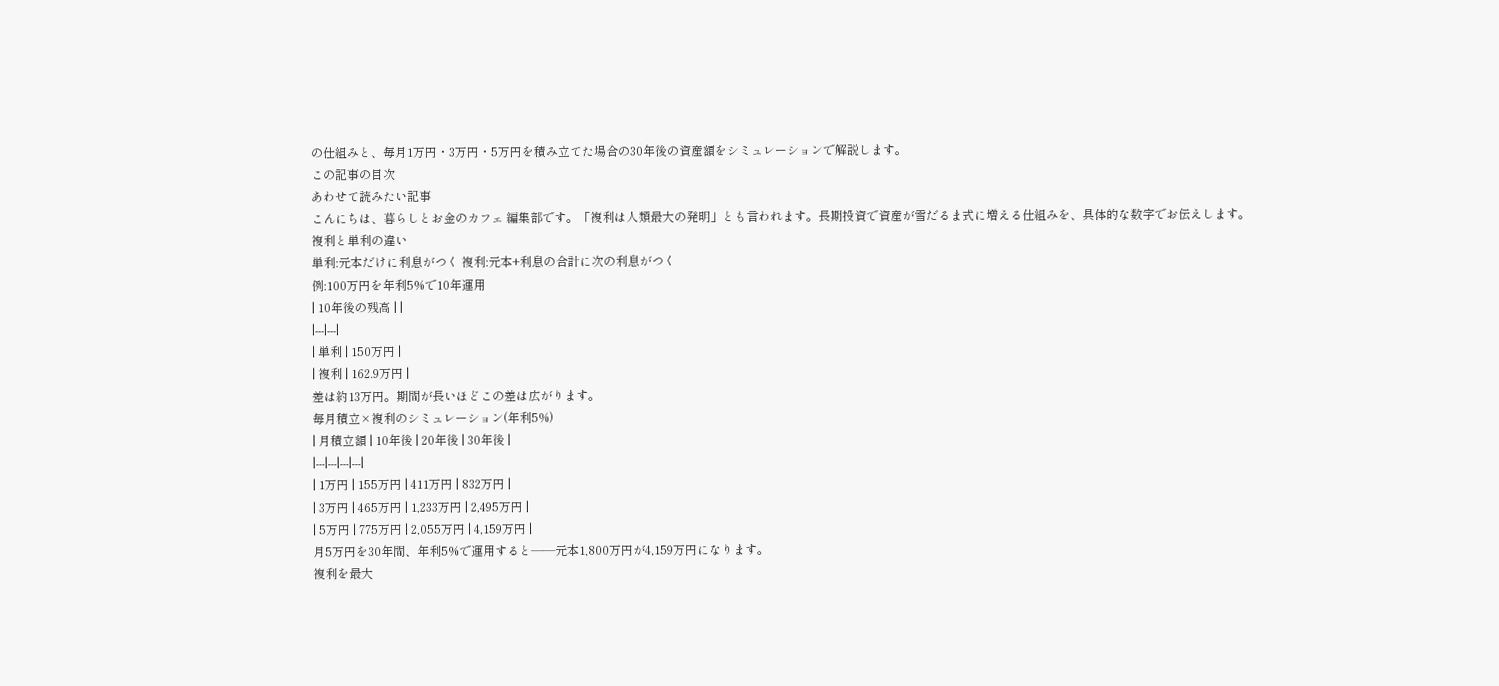の仕組みと、毎月1万円・3万円・5万円を積み立てた場合の30年後の資産額をシミュレーションで解説します。
この記事の目次
あわせて読みたい記事
こんにちは、暮らしとお金のカフェ 編集部です。「複利は人類最大の発明」とも言われます。長期投資で資産が雪だるま式に増える仕組みを、具体的な数字でお伝えします。
複利と単利の違い
単利:元本だけに利息がつく 複利:元本+利息の合計に次の利息がつく
例:100万円を年利5%で10年運用
| 10年後の残高 | |
|---|---|
| 単利 | 150万円 |
| 複利 | 162.9万円 |
差は約13万円。期間が長いほどこの差は広がります。
毎月積立×複利のシミュレーション(年利5%)
| 月積立額 | 10年後 | 20年後 | 30年後 |
|---|---|---|---|
| 1万円 | 155万円 | 411万円 | 832万円 |
| 3万円 | 465万円 | 1,233万円 | 2,495万円 |
| 5万円 | 775万円 | 2,055万円 | 4,159万円 |
月5万円を30年間、年利5%で運用すると——元本1,800万円が4,159万円になります。
複利を最大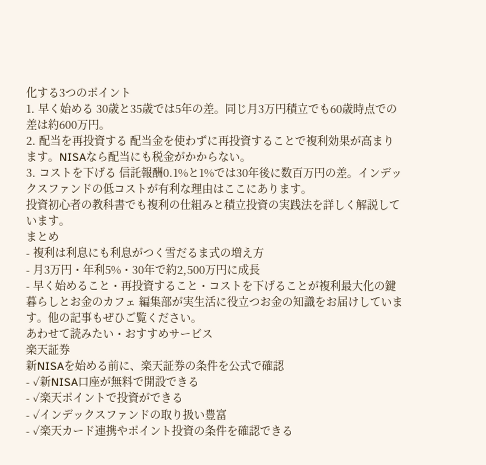化する3つのポイント
1. 早く始める 30歳と35歳では5年の差。同じ月3万円積立でも60歳時点での差は約600万円。
2. 配当を再投資する 配当金を使わずに再投資することで複利効果が高まります。NISAなら配当にも税金がかからない。
3. コストを下げる 信託報酬0.1%と1%では30年後に数百万円の差。インデックスファンドの低コストが有利な理由はここにあります。
投資初心者の教科書でも複利の仕組みと積立投資の実践法を詳しく解説しています。
まとめ
- 複利は利息にも利息がつく雪だるま式の増え方
- 月3万円・年利5%・30年で約2,500万円に成長
- 早く始めること・再投資すること・コストを下げることが複利最大化の鍵
暮らしとお金のカフェ 編集部が実生活に役立つお金の知識をお届けしています。他の記事もぜひご覧ください。
あわせて読みたい・おすすめサービス
楽天証券
新NISAを始める前に、楽天証券の条件を公式で確認
- ✓新NISA口座が無料で開設できる
- ✓楽天ポイントで投資ができる
- ✓インデックスファンドの取り扱い豊富
- ✓楽天カード連携やポイント投資の条件を確認できる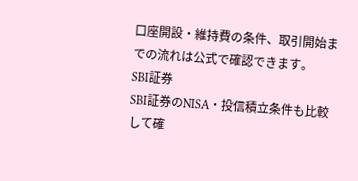口座開設・維持費の条件、取引開始までの流れは公式で確認できます。
SBI証券
SBI証券のNISA・投信積立条件も比較して確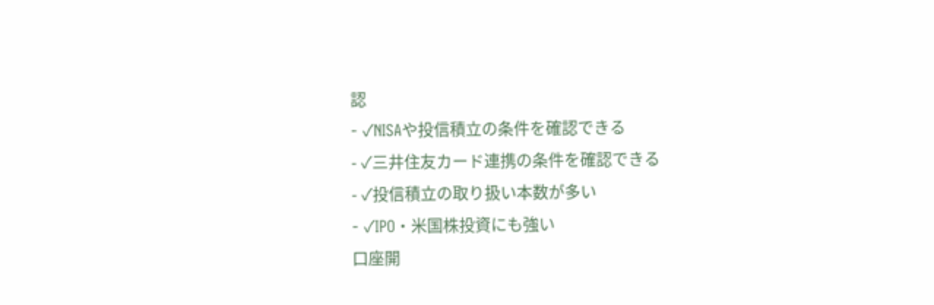認
- ✓NISAや投信積立の条件を確認できる
- ✓三井住友カード連携の条件を確認できる
- ✓投信積立の取り扱い本数が多い
- ✓IPO・米国株投資にも強い
口座開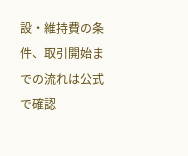設・維持費の条件、取引開始までの流れは公式で確認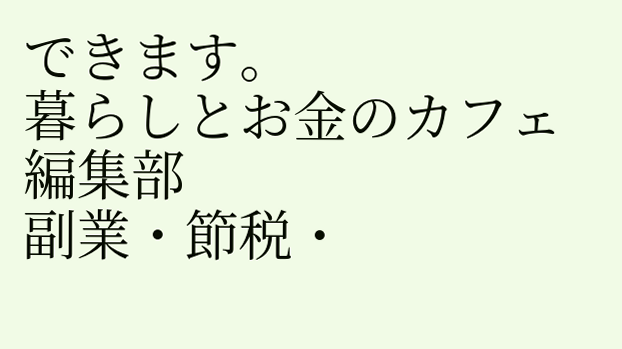できます。
暮らしとお金のカフェ 編集部
副業・節税・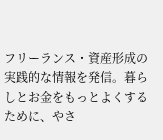フリーランス・資産形成の実践的な情報を発信。暮らしとお金をもっとよくするために、やさ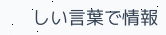しい言葉で情報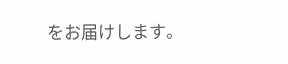をお届けします。